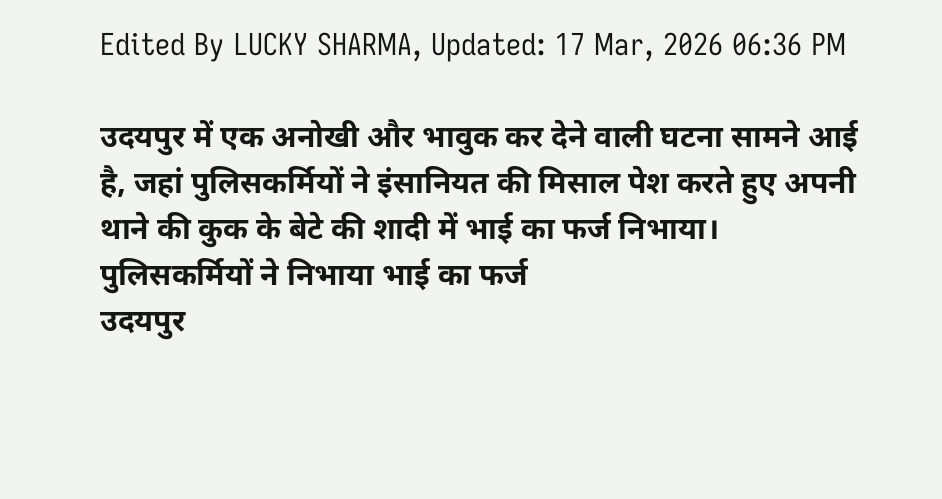Edited By LUCKY SHARMA, Updated: 17 Mar, 2026 06:36 PM

उदयपुर में एक अनोखी और भावुक कर देने वाली घटना सामने आई है, जहां पुलिसकर्मियों ने इंसानियत की मिसाल पेश करते हुए अपनी थाने की कुक के बेटे की शादी में भाई का फर्ज निभाया।
पुलिसकर्मियों ने निभाया भाई का फर्ज
उदयपुर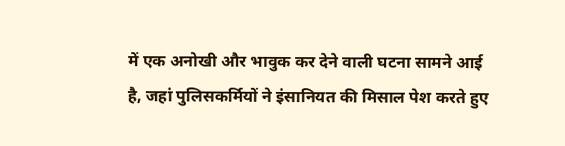में एक अनोखी और भावुक कर देने वाली घटना सामने आई है, जहां पुलिसकर्मियों ने इंसानियत की मिसाल पेश करते हुए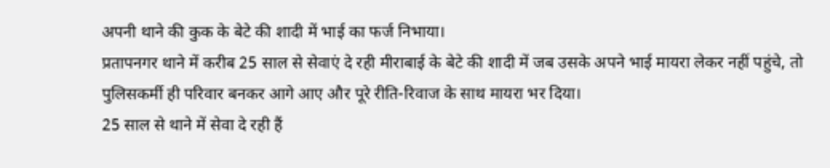अपनी थाने की कुक के बेटे की शादी में भाई का फर्ज निभाया।
प्रतापनगर थाने में करीब 25 साल से सेवाएं दे रही मीराबाई के बेटे की शादी में जब उसके अपने भाई मायरा लेकर नहीं पहुंचे, तो पुलिसकर्मी ही परिवार बनकर आगे आए और पूरे रीति-रिवाज के साथ मायरा भर दिया।
25 साल से थाने में सेवा दे रही हैं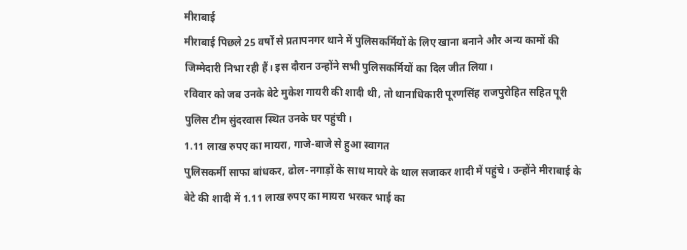मीराबाई
मीराबाई पिछले 25 वर्षों से प्रतापनगर थाने में पुलिसकर्मियों के लिए खाना बनाने और अन्य कामों की जिम्मेदारी निभा रही हैं। इस दौरान उन्होंने सभी पुलिसकर्मियों का दिल जीत लिया।
रविवार को जब उनके बेटे मुकेश गायरी की शादी थी, तो थानाधिकारी पूरणसिंह राजपुरोहित सहित पूरी पुलिस टीम सुंदरवास स्थित उनके घर पहुंची।
1.11 लाख रुपए का मायरा, गाजे-बाजे से हुआ स्वागत
पुलिसकर्मी साफा बांधकर, ढोल-नगाड़ों के साथ मायरे के थाल सजाकर शादी में पहुंचे। उन्होंने मीराबाई के बेटे की शादी में 1.11 लाख रुपए का मायरा भरकर भाई का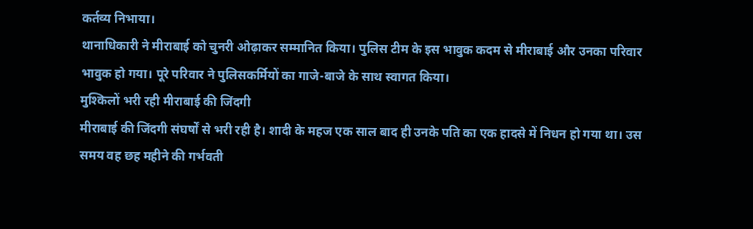कर्तव्य निभाया।
थानाधिकारी ने मीराबाई को चुनरी ओढ़ाकर सम्मानित किया। पुलिस टीम के इस भावुक कदम से मीराबाई और उनका परिवार भावुक हो गया। पूरे परिवार ने पुलिसकर्मियों का गाजे-बाजे के साथ स्वागत किया।
मुश्किलों भरी रही मीराबाई की जिंदगी
मीराबाई की जिंदगी संघर्षों से भरी रही है। शादी के महज एक साल बाद ही उनके पति का एक हादसे में निधन हो गया था। उस समय वह छह महीने की गर्भवती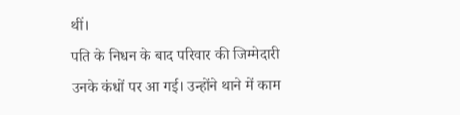थीं।
पति के निधन के बाद परिवार की जिम्मेदारी उनके कंधों पर आ गई। उन्होंने थाने में काम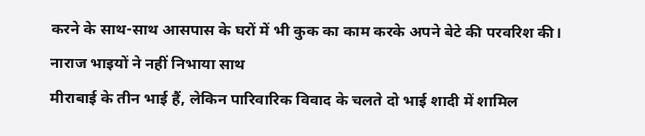करने के साथ-साथ आसपास के घरों में भी कुक का काम करके अपने बेटे की परवरिश की।
नाराज भाइयों ने नहीं निभाया साथ
मीराबाई के तीन भाई हैं, लेकिन पारिवारिक विवाद के चलते दो भाई शादी में शामिल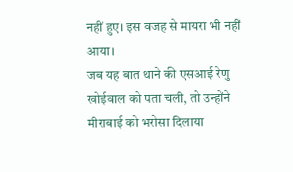नहीं हुए। इस वजह से मायरा भी नहीं आया।
जब यह बात थाने की एसआई रेणु खोईवाल को पता चली, तो उन्होंने मीराबाई को भरोसा दिलाया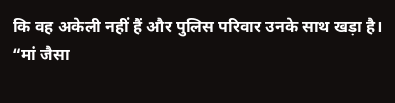कि वह अकेली नहीं हैं और पुलिस परिवार उनके साथ खड़ा है।
“मां जैसा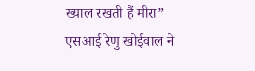ख्याल रखती हैं मीरा”
एसआई रेणु खोईवाल ने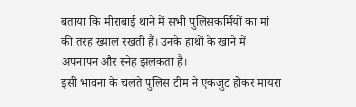बताया कि मीराबाई थाने में सभी पुलिसकर्मियों का मां की तरह ख्याल रखती हैं। उनके हाथों के खाने में अपनापन और स्नेह झलकता है।
इसी भावना के चलते पुलिस टीम ने एकजुट होकर मायरा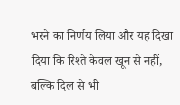भरने का निर्णय लिया और यह दिखा दिया कि रिश्ते केवल खून से नहीं, बल्कि दिल से भी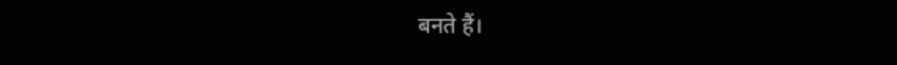बनते हैं।